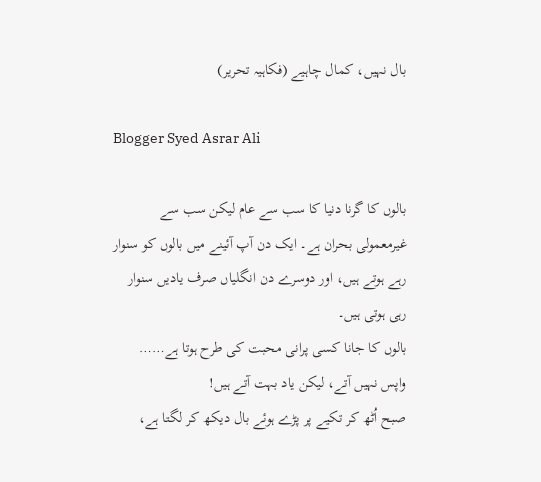بال نہیں، کمال چاہیے (فکاہیہ تحریر)

Blogger Syed Asrar Ali

بالوں کا گرنا دنیا کا سب سے عام لیکن سب سے غیرمعمولی بحران ہے۔ ایک دن آپ آئینے میں بالوں کو سنوار رہے ہوتے ہیں، اور دوسرے دن انگلیاں صرف یادیں سنوار رہی ہوتی ہیں۔
بالوں کا جانا کسی پرانی محبت کی طرح ہوتا ہے…… واپس نہیں آتے، لیکن یاد بہت آتے ہیں!
صبح اُٹھ کر تکیے پر پڑے ہوئے بال دیکھ کر لگتا ہے،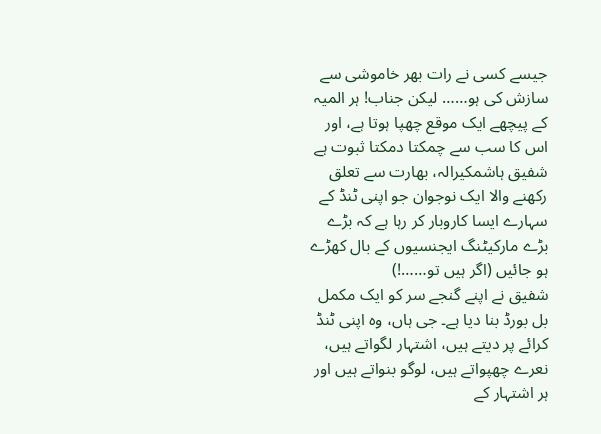جیسے کسی نے رات بھر خاموشی سے سازش کی ہو…… لیکن جناب! ہر المیہ کے پیچھے ایک موقع چھپا ہوتا ہے، اور اس کا سب سے چمکتا دمکتا ثبوت ہے شفیق ہاشمکیرالہ، بھارت سے تعلق رکھنے والا ایک نوجوان جو اپنی ٹنڈ کے سہارے ایسا کاروبار کر رہا ہے کہ بڑے بڑے مارکیٹنگ ایجنسیوں کے بال کھڑے ہو جائیں (اگر ہیں تو……!)
شفیق نے اپنے گنجے سر کو ایک مکمل بل بورڈ بنا دیا ہے۔ جی ہاں، وہ اپنی ٹنڈ کرائے پر دیتے ہیں، اشتہار لگواتے ہیں، نعرے چھپواتے ہیں، لوگو بنواتے ہیں اور ہر اشتہار کے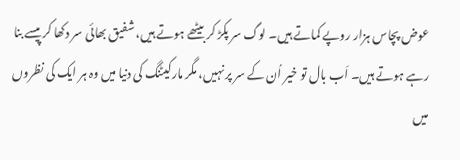عوض پچاس ہزار روپے کماتے ہیں۔ لوگ سر پکڑ کر بیٹھے ہوتے ہیں، شفیق بھائی سر دکھا کر پیسے بنا رہے ہوتے ہیں۔ اَب بال تو خیر اُن کے سر پر نہیں، مگر مارکیٹنگ کی دنیا میں وہ ہر ایک کی نظروں میں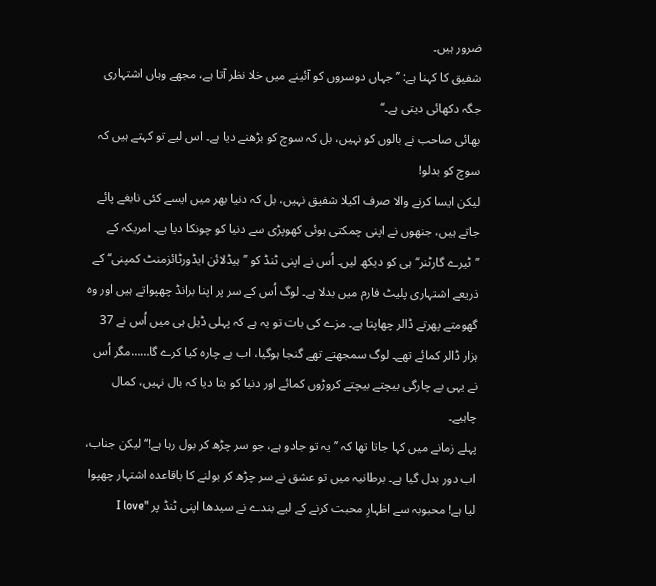ضرور ہیں۔
شفیق کا کہنا ہے: ’’جہاں دوسروں کو آئینے میں خلا نظر آتا ہے، مجھے وہاں اشتہاری جگہ دکھائی دیتی ہے۔‘‘
بھائی صاحب نے بالوں کو نہیں، بل کہ سوچ کو بڑھنے دیا ہے۔ اس لیے تو کہتے ہیں کہ سوچ کو بدلو!
لیکن ایسا کرنے والا صرف اکیلا شفیق نہیں، بل کہ دنیا بھر میں ایسے کئی نابغے پائے جاتے ہیں، جنھوں نے اپنی چمکتی ہوئی کھوپڑی سے دنیا کو چونکا دیا ہے۔ امریکہ کے ’’ٹیرے گارٹنر‘‘ ہی کو دیکھ لیں۔ اُس نے اپنی ٹنڈ کو ’’ہیڈلائن ایڈورٹائزمنٹ کمپنی‘‘ کے ذریعے اشتہاری پلیٹ فارم میں بدلا ہے۔ لوگ اُس کے سر پر اپنا برانڈ چھپواتے ہیں اور وہ گھومتے پھرتے ڈالر چھاپتا ہے۔ مزے کی بات تو یہ ہے کہ پہلی ڈیل ہی میں اُس نے 37 ہزار ڈالر کمائے تھے۔ لوگ سمجھتے تھے گنجا ہوگیا، اب بے چارہ کیا کرے گا……مگر اُس نے یہی بے چارگی بیچتے بیچتے کروڑوں کمائے اور دنیا کو بتا دیا کہ بال نہیں، کمال چاہیے۔
پہلے زمانے میں کہا جاتا تھا کہ ’’یہ تو جادو ہے، جو سر چڑھ کر بول رہا ہے!‘‘لیکن جناب، اب دور بدل گیا ہے۔ برطانیہ میں تو عشق نے سر چڑھ کر بولنے کا باقاعدہ اشتہار چھپوا لیا ہے! محبوبہ سے اظہارِ محبت کرنے کے لیے بندے نے سیدھا اپنی ٹنڈ پر "I love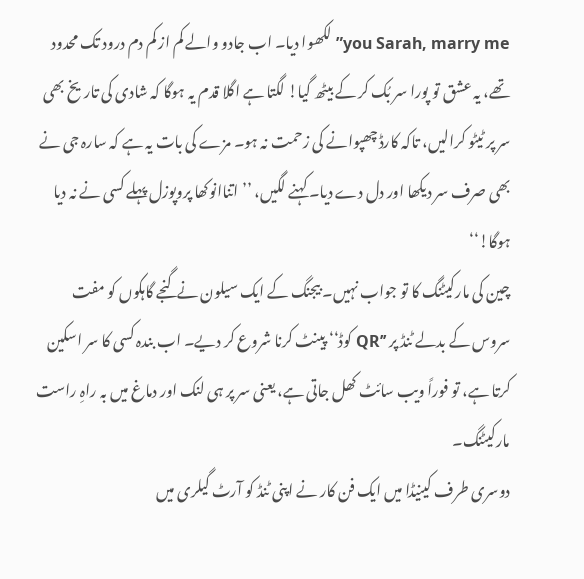you Sarah, marry me” لکھوا دیا۔ اب جادو والے کم از کم دم درود تک محدود تھے، یہ عشق تو پورا سر بُک کر کے بیٹھ گیا! لگتا ہے اگلا قدم یہ ہوگا کہ شادی کی تاریخ بھی سر پر ٹیٹو کرالیں، تاکہ کارڈ چھپوانے کی زحمت نہ ہو۔ مزے کی بات یہ ہے کہ سارہ جی نے بھی صرف سر دیکھا اور دل دے دیا۔ کہنے لگیں، ’’اتناانوکھا پروپوزل پہلے کسی نے نہ دیا ہوگا!‘‘
چین کی مارکیٹنگ کا تو جواب نہیں۔ بیجنگ کے ایک سیلون نے گنجے گاہکوں کو مفت سروس کے بدلے ٹنڈ پر ’’QR کوڈ‘‘ پینٹ کرنا شروع کر دیے۔ اب بندہ کسی کا سر اسکین کرتا ہے، تو فوراً ویب سائٹ کھل جاتی ہے، یعنی سر پر ہی لنک اور دماغ میں بہ راہِ راست مارکیٹنگ۔
دوسری طرف کینیڈا میں ایک فن کار نے اپنی ٹنڈ کو آرٹ گیلری میں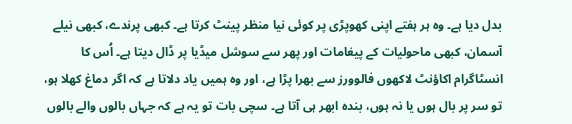بدل دیا ہے۔ وہ ہر ہفتے اپنی کھوپڑی پر کوئی نیا منظر پینٹ کرتا ہے۔ کبھی پرندے، کبھی نیلے آسمان، کبھی ماحولیات کے پیغامات اور پھر سے سوشل میڈیا پر ڈال دیتا ہے۔ اُس کا انسٹاگرام اکاؤنٹ لاکھوں فالوورز سے بھرا پڑا ہے، اور وہ ہمیں یاد دلاتا ہے کہ اگر دماغ کھلا ہو، تو سر پر بال ہوں یا نہ ہوں، بندہ ابھر ہی آتا ہے۔ سچی بات تو یہ ہے کہ جہاں بالوں والے بالوں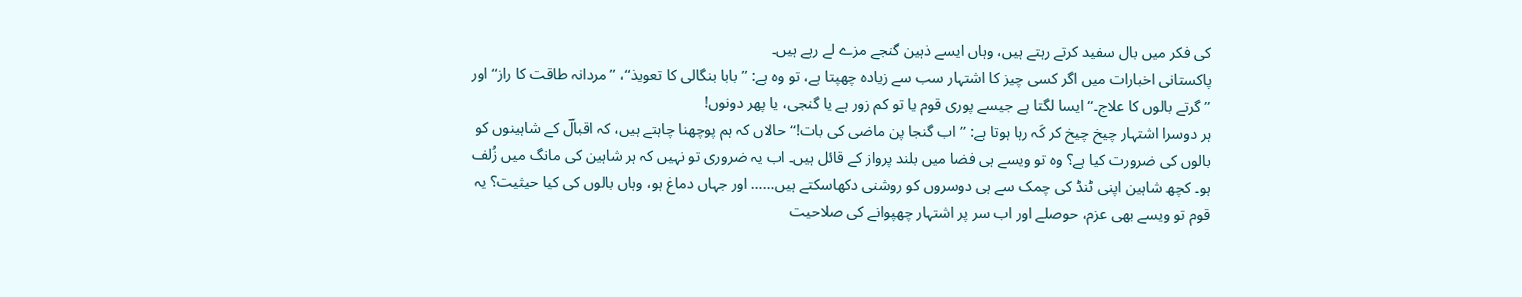کی فکر میں بال سفید کرتے رہتے ہیں، وہاں ایسے ذہین گنجے مزے لے رہے ہیں۔
پاکستانی اخبارات میں اگر کسی چیز کا اشتہار سب سے زیادہ چھپتا ہے، تو وہ ہے: ’’بابا بنگالی کا تعویذ‘‘، ’’مردانہ طاقت کا راز‘‘ اور ’’گرتے بالوں کا علاج۔‘‘ ایسا لگتا ہے جیسے پوری قوم یا تو کم زور ہے یا گنجی، یا پھر دونوں!
ہر دوسرا اشتہار چیخ چیخ کر کَہ رہا ہوتا ہے: ’’اب گنجا پن ماضی کی بات!‘‘ حالاں کہ ہم پوچھنا چاہتے ہیں، کہ اقبالؔ کے شاہینوں کو بالوں کی ضرورت کیا ہے؟ وہ تو ویسے ہی فضا میں بلند پرواز کے قائل ہیں۔ اب یہ ضروری تو نہیں کہ ہر شاہین کی مانگ میں زُلف ہو۔ کچھ شاہین اپنی ٹنڈ کی چمک سے ہی دوسروں کو روشنی دکھاسکتے ہیں…… اور جہاں دماغ ہو، وہاں بالوں کی کیا حیثیت؟ یہ قوم تو ویسے بھی عزم، حوصلے اور اب سر پر اشتہار چھپوانے کی صلاحیت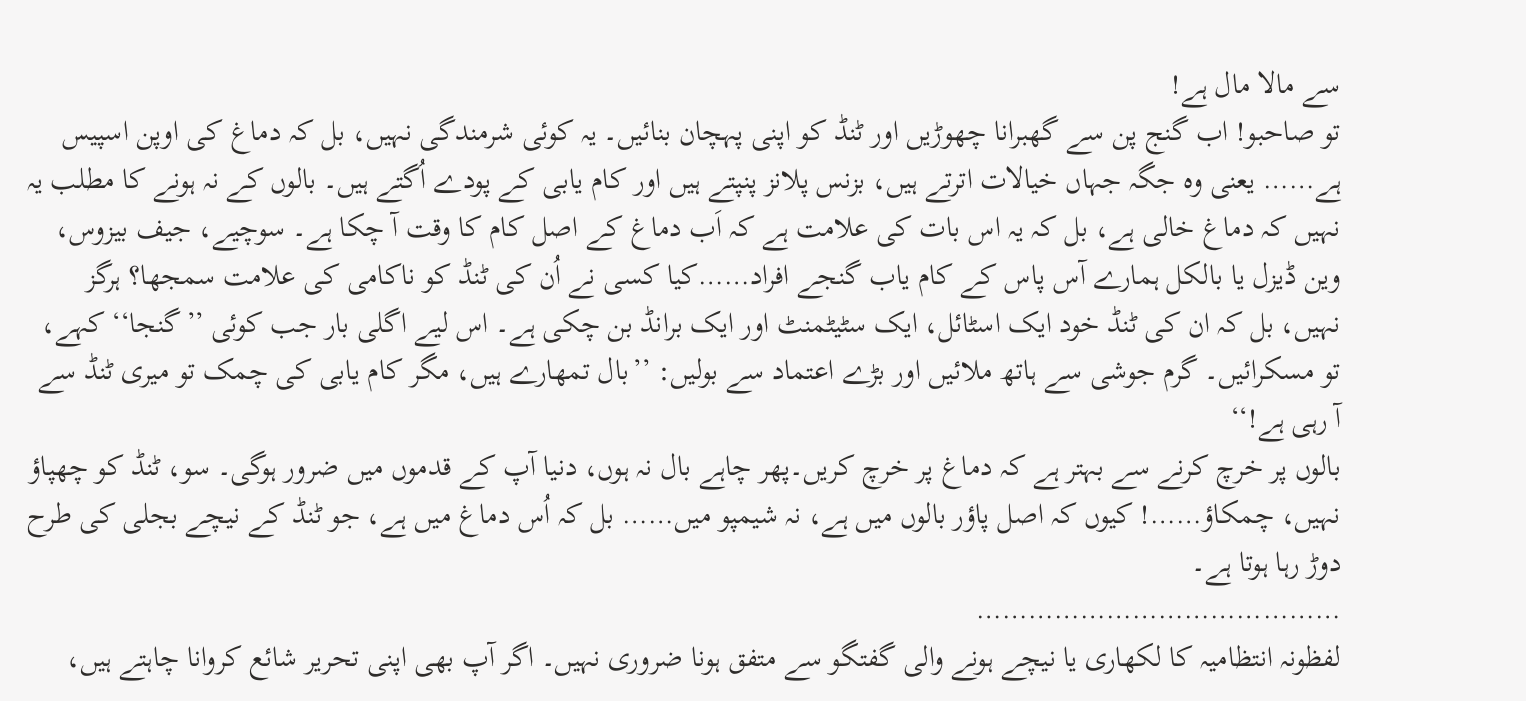سے مالا مال ہے!
تو صاحبو! اب گنج پن سے گھبرانا چھوڑیں اور ٹنڈ کو اپنی پہچان بنائیں۔ یہ کوئی شرمندگی نہیں، بل کہ دماغ کی اوپن اسپیس ہے…… یعنی وہ جگہ جہاں خیالات اترتے ہیں، بزنس پلانز پنپتے ہیں اور کام یابی کے پودے اُگتے ہیں۔ بالوں کے نہ ہونے کا مطلب یہ نہیں کہ دماغ خالی ہے، بل کہ یہ اس بات کی علامت ہے کہ اَب دماغ کے اصل کام کا وقت آ چکا ہے۔ سوچیے، جیف بیزوس، وین ڈیزل یا بالکل ہمارے آس پاس کے کام یاب گنجے افراد……کیا کسی نے اُن کی ٹنڈ کو ناکامی کی علامت سمجھا؟ ہرگز نہیں، بل کہ ان کی ٹنڈ خود ایک اسٹائل، ایک سٹیٹمنٹ اور ایک برانڈ بن چکی ہے۔ اس لیے اگلی بار جب کوئی ’’گنجا‘‘ کہے، تو مسکرائیں۔ گرم جوشی سے ہاتھ ملائیں اور بڑے اعتماد سے بولیں: ’’بال تمھارے ہیں، مگر کام یابی کی چمک تو میری ٹنڈ سے آ رہی ہے!‘‘
بالوں پر خرچ کرنے سے بہتر ہے کہ دماغ پر خرچ کریں۔پھر چاہے بال نہ ہوں، دنیا آپ کے قدموں میں ضرور ہوگی۔ سو، ٹنڈ کو چھپاؤ نہیں، چمکاؤ……! کیوں کہ اصل پاؤر بالوں میں ہے، نہ شیمپو میں…… بل کہ اُس دماغ میں ہے، جو ٹنڈ کے نیچے بجلی کی طرح دوڑ رہا ہوتا ہے۔
……………………………………
لفظونہ انتظامیہ کا لکھاری یا نیچے ہونے والی گفتگو سے متفق ہونا ضروری نہیں۔ اگر آپ بھی اپنی تحریر شائع کروانا چاہتے ہیں،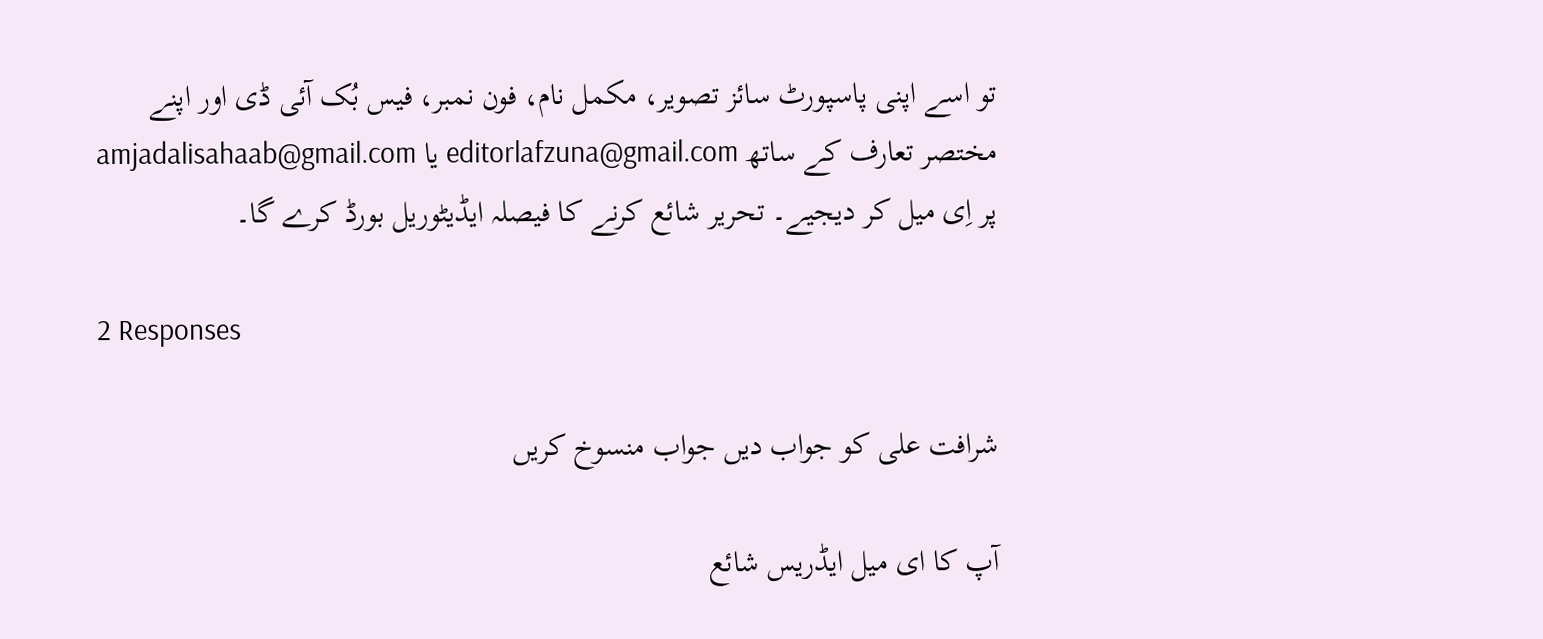تو اسے اپنی پاسپورٹ سائز تصویر، مکمل نام، فون نمبر، فیس بُک آئی ڈی اور اپنے مختصر تعارف کے ساتھ editorlafzuna@gmail.com یا amjadalisahaab@gmail.com پر اِی میل کر دیجیے۔ تحریر شائع کرنے کا فیصلہ ایڈیٹوریل بورڈ کرے گا۔

2 Responses

شرافت علی کو جواب دیں جواب منسوخ کریں

آپ کا ای میل ایڈریس شائع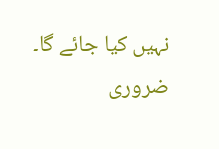نہیں کیا جائے گا۔ ضروری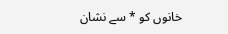خانوں کو * سے نشان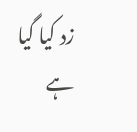زد کیا گیا ہے